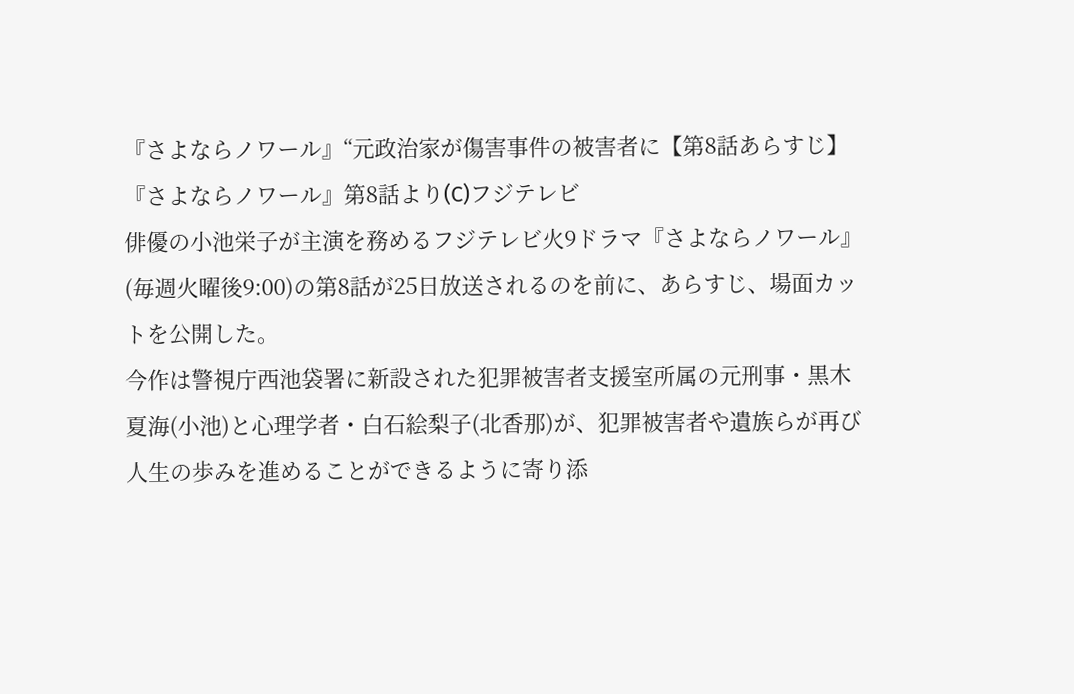『さよならノワール』“元政治家が傷害事件の被害者に【第8話あらすじ】
『さよならノワール』第8話より(C)フジテレビ
俳優の小池栄子が主演を務めるフジテレビ火9ドラマ『さよならノワール』(毎週火曜後9:00)の第8話が25日放送されるのを前に、あらすじ、場面カットを公開した。
今作は警視庁西池袋署に新設された犯罪被害者支援室所属の元刑事・黒木夏海(小池)と心理学者・白石絵梨子(北香那)が、犯罪被害者や遺族らが再び人生の歩みを進めることができるように寄り添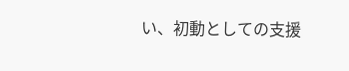い、初動としての支援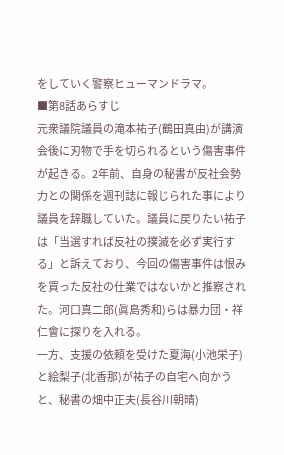をしていく警察ヒューマンドラマ。
■第8話あらすじ
元衆議院議員の滝本祐子(鶴田真由)が講演会後に刃物で手を切られるという傷害事件が起きる。2年前、自身の秘書が反社会勢力との関係を週刊誌に報じられた事により議員を辞職していた。議員に戻りたい祐子は「当選すれば反社の撲滅を必ず実行する」と訴えており、今回の傷害事件は恨みを買った反社の仕業ではないかと推察された。河口真二郎(眞島秀和)らは暴力団・祥仁會に探りを入れる。
一方、支援の依頼を受けた夏海(小池栄子)と絵梨子(北香那)が祐子の自宅へ向かうと、秘書の畑中正夫(長谷川朝晴)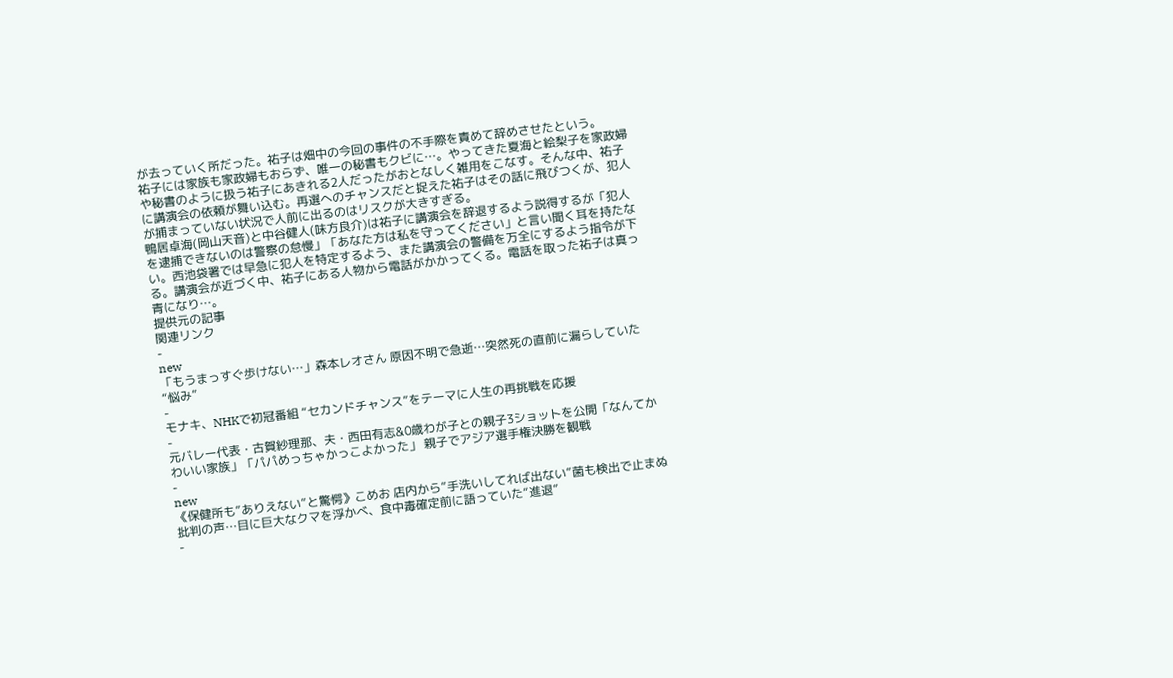が去っていく所だった。祐子は畑中の今回の事件の不手際を責めて辞めさせたという。
祐子には家族も家政婦もおらず、唯一の秘書もクビに…。やってきた夏海と絵梨子を家政婦や秘書のように扱う祐子にあきれる2人だったがおとなしく雑用をこなす。そんな中、祐子に講演会の依頼が舞い込む。再選へのチャンスだと捉えた祐子はその話に飛びつくが、犯人が捕まっていない状況で人前に出るのはリスクが大きすぎる。
鴨居卓海(岡山天音)と中谷健人(味方良介)は祐子に講演会を辞退するよう説得するが「犯人を逮捕できないのは警察の怠慢」「あなた方は私を守ってください」と言い聞く耳を持たない。西池袋署では早急に犯人を特定するよう、また講演会の警備を万全にするよう指令が下る。講演会が近づく中、祐子にある人物から電話がかかってくる。電話を取った祐子は真っ青になり…。
提供元の記事
関連リンク
-
new
「もうまっすぐ歩けない…」森本レオさん 原因不明で急逝…突然死の直前に漏らしていた“悩み”
-
モナキ、NHKで初冠番組 “セカンドチャンス”をテーマに人生の再挑戦を応援
-
元バレー代表・古賀紗理那、夫・西田有志&0歳わが子との親子3ショットを公開「なんてかわいい家族」「パパめっちゃかっこよかった」 親子でアジア選手権決勝を観戦
-
new
《保健所も”ありえない”と驚愕》こめお 店内から”手洗いしてれば出ない”菌も検出で止まぬ批判の声…目に巨大なクマを浮かべ、食中毒確定前に語っていた“進退”
-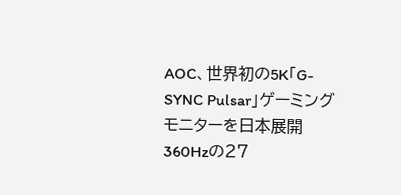AOC、世界初の5K「G-SYNC Pulsar」ゲーミングモニターを日本展開 360Hzの27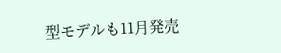型モデルも11月発売